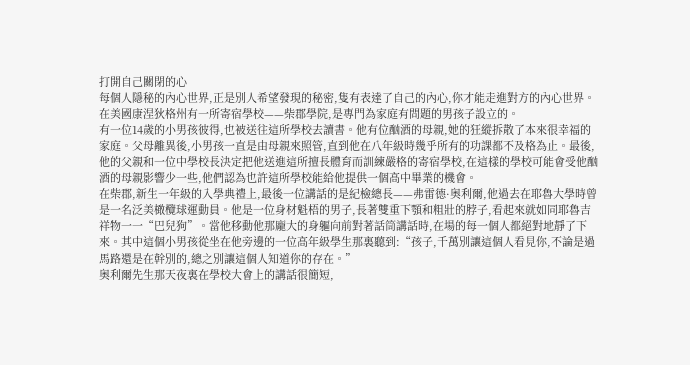打開自己關閉的心
每個人隱秘的內心世界,正是別人希望發現的秘密,隻有表達了自己的內心,你才能走進對方的內心世界。
在美國康涅狄格州有一所寄宿學校——柴郡學院,是專門為家庭有問題的男孩子設立的。
有一位14歲的小男孩彼得,也被送往這所學校去讀書。他有位酗酒的母親,她的狂縱拆散了本來很幸福的家庭。父母離異後,小男孩一直是由母親來照管,直到他在八年級時幾乎所有的功課都不及格為止。最後,他的父親和一位中學校長決定把他送進這所擅長體育而訓練嚴格的寄宿學校,在這樣的學校可能會受他酗酒的母親影響少一些,他們認為也許這所學校能給他提供一個高中畢業的機會。
在柴郡,新生一年級的入學典禮上,最後一位講話的是紀檢總長——弗雷德·奧利爾,他過去在耶魯大學時曾是一名泛美橄欖球運動員。他是一位身材魁梧的男子,長著雙重下顎和粗壯的脖子,看起來就如同耶魯吉祥物一一“巴兒狗”。當他移動他那龐大的身軀向前對著話筒講話時,在場的每一個人都絕對地靜了下來。其中這個小男孩從坐在他旁邊的一位高年級學生那裏聽到:“孩子,千萬別讓這個人看見你,不論是過馬路還是在幹別的,總之別讓這個人知道你的存在。”
奧利爾先生那天夜裏在學校大會上的講話很簡短,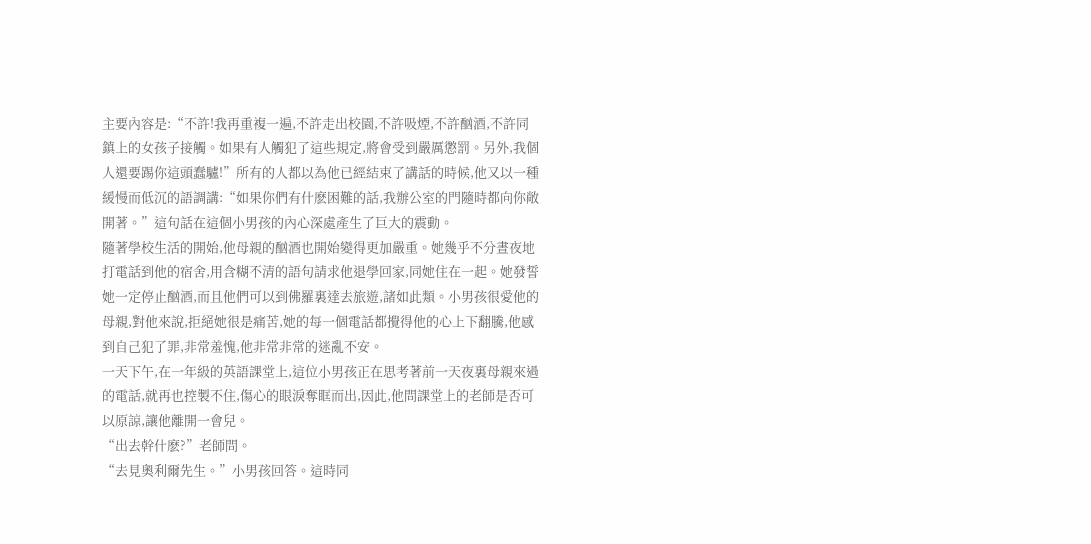主要內容是:“不許!我再重複一遍,不許走出校園,不許吸煙,不許酗酒,不許同鎮上的女孩子接觸。如果有人觸犯了這些規定,將會受到嚴厲懲罰。另外,我個人還要踢你這頭蠢驢!”所有的人都以為他已經結束了講話的時候,他又以一種緩慢而低沉的語調講:“如果你們有什麽困難的話,我辦公室的門隨時都向你敞開著。”這句話在這個小男孩的內心深處產生了巨大的震動。
隨著學校生活的開始,他母親的酗酒也開始變得更加嚴重。她幾乎不分晝夜地打電話到他的宿舍,用含糊不清的語句請求他退學回家,同她住在一起。她發誓她一定停止酗酒,而且他們可以到佛羅裏達去旅遊,諸如此類。小男孩很愛他的母親,對他來說,拒絕她很是痛苦,她的每一個電話都攪得他的心上下翻騰,他感到自己犯了罪,非常羞愧,他非常非常的迷亂不安。
一天下午,在一年級的英語課堂上,這位小男孩正在思考著前一天夜裏母親來過的電話,就再也控製不住,傷心的眼淚奪眶而出,因此,他問課堂上的老師是否可以原諒,讓他離開一會兒。
“出去幹什麽?”老師問。
“去見奧利爾先生。”小男孩回答。這時同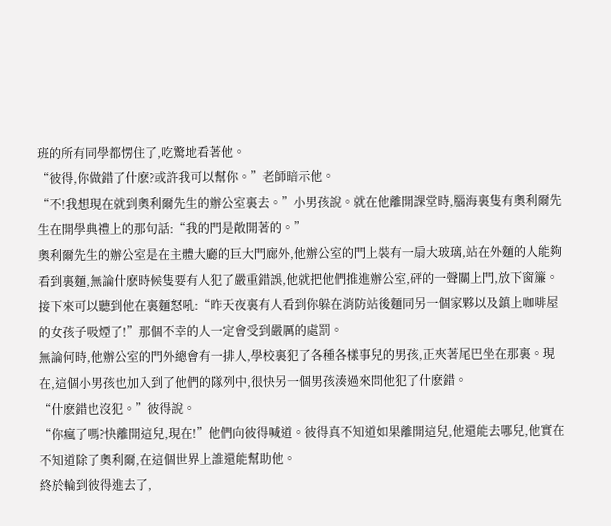班的所有同學都愣住了,吃驚地看著他。
“彼得,你做錯了什麽?或許我可以幫你。”老師暗示他。
“不!我想現在就到奧利爾先生的辦公室裏去。”小男孩說。就在他離開課堂時,腦海裏隻有奧利爾先生在開學典禮上的那句話:“我的門是敞開著的。”
奧利爾先生的辦公室是在主體大廳的巨大門廊外,他辦公室的門上裝有一扇大玻璃,站在外麵的人能夠看到裏麵,無論什麽時候隻要有人犯了嚴重錯誤,他就把他們推進辦公室,砰的一聲關上門,放下窗簾。接下來可以聽到他在裏麵怒吼:“昨天夜裏有人看到你躲在消防站後麵同另一個家夥以及鎮上咖啡屋的女孩子吸煙了!”那個不幸的人一定會受到嚴厲的處罰。
無論何時,他辦公室的門外總會有一排人,學校裏犯了各種各樣事兒的男孩,正夾著尾巴坐在那裏。現在,這個小男孩也加入到了他們的隊列中,很快另一個男孩湊過來問他犯了什麽錯。
“什麽錯也沒犯。”彼得說。
“你瘋了嗎?快離開這兒,現在!”他們向彼得喊道。彼得真不知道如果離開這兒,他還能去哪兒,他實在不知道除了奧利爾,在這個世界上誰還能幫助他。
終於輪到彼得進去了,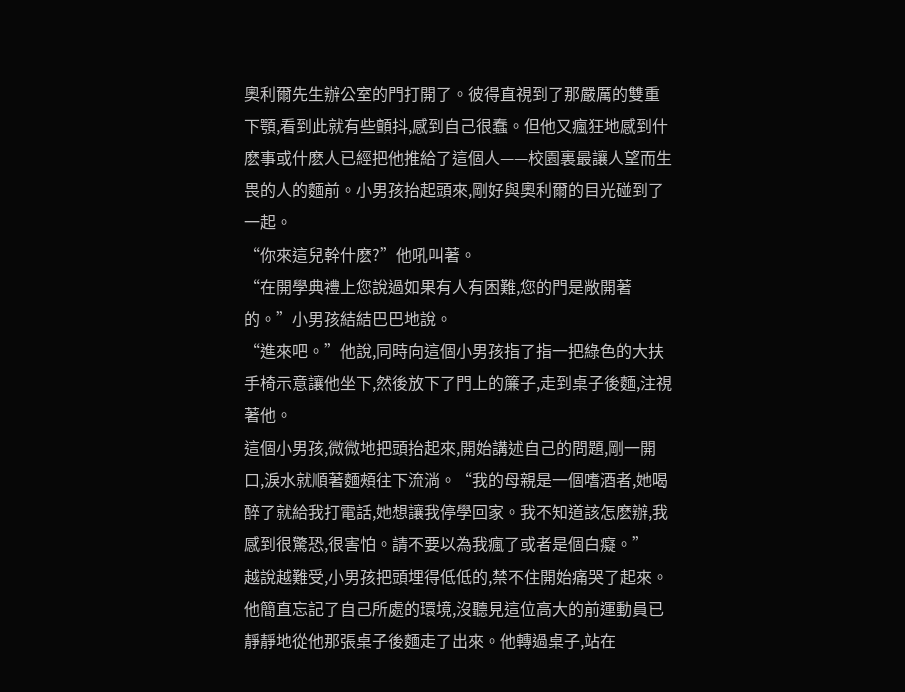奧利爾先生辦公室的門打開了。彼得直視到了那嚴厲的雙重下顎,看到此就有些顫抖,感到自己很蠢。但他又瘋狂地感到什麽事或什麽人已經把他推給了這個人——校園裏最讓人望而生畏的人的麵前。小男孩抬起頭來,剛好與奧利爾的目光碰到了一起。
“你來這兒幹什麽?”他吼叫著。
“在開學典禮上您說過如果有人有困難,您的門是敞開著的。”小男孩結結巴巴地說。
“進來吧。”他說,同時向這個小男孩指了指一把綠色的大扶手椅示意讓他坐下,然後放下了門上的簾子,走到桌子後麵,注視著他。
這個小男孩,微微地把頭抬起來,開始講述自己的問題,剛一開口,淚水就順著麵頰往下流淌。“我的母親是一個嗜酒者,她喝醉了就給我打電話,她想讓我停學回家。我不知道該怎麽辦,我感到很驚恐,很害怕。請不要以為我瘋了或者是個白癡。”
越說越難受,小男孩把頭埋得低低的,禁不住開始痛哭了起來。他簡直忘記了自己所處的環境,沒聽見這位高大的前運動員已靜靜地從他那張桌子後麵走了出來。他轉過桌子,站在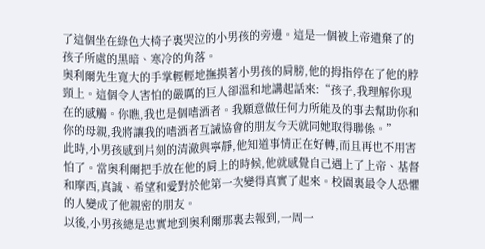了這個坐在綠色大椅子裏哭泣的小男孩的旁邊。這是一個被上帝遺棄了的孩子所處的黑暗、寒冷的角落。
奧利爾先生寬大的手掌輕輕地撫摸著小男孩的肩膀,他的拇指停在了他的脖頸上。這個令人害怕的嚴厲的巨人卻溫和地講起話來:“孩子,我理解你現在的感觸。你瞧,我也是個嗜酒者。我願意做任何力所能及的事去幫助你和你的母親,我將讓我的嗜酒者互誡協會的朋友今天就同她取得聯係。”
此時,小男孩感到片刻的清澈與寧靜,他知道事情正在好轉,而且再也不用害怕了。當奧利爾把手放在他的肩上的時候,他就感覺自己遇上了上帝、基督和摩西,真誠、希望和愛對於他第一次變得真實了起來。校園裏最令人恐懼的人變成了他親密的朋友。
以後,小男孩總是忠實地到奧利爾那裏去報到,一周一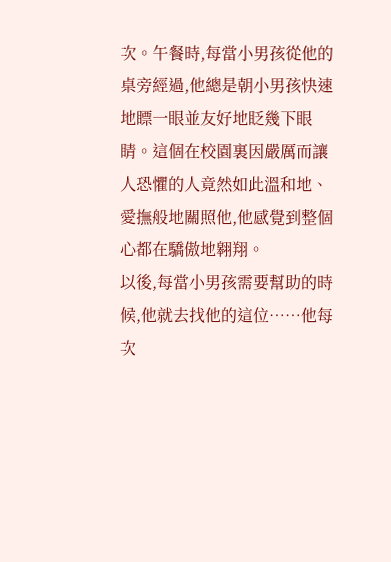次。午餐時,每當小男孩從他的桌旁經過,他總是朝小男孩快速地瞟一眼並友好地眨幾下眼睛。這個在校園裏因嚴厲而讓人恐懼的人竟然如此溫和地、愛撫般地關照他,他感覺到整個心都在驕傲地翱翔。
以後,每當小男孩需要幫助的時候,他就去找他的這位……他每次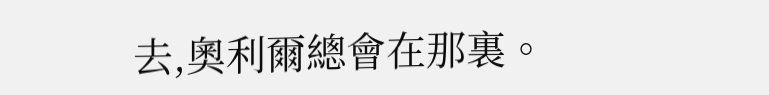去,奧利爾總會在那裏。